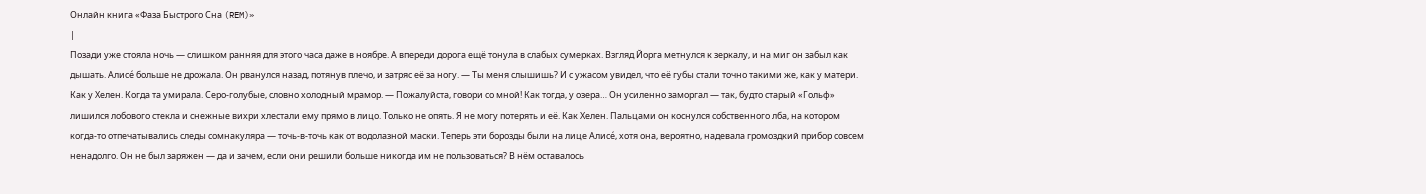Онлайн книга «Фаза Быстрого Сна (REM)»
|
Позади уже стояла ночь — слишком ранняя для этого часа даже в ноябре. А впереди дорога ещё тонула в слабых сумерках. Взгляд Йорга метнулся к зеркалу, и на миг он забыл как дышать. Алисé больше не дрожала. Он рванулся назад, потянув плечо, и затряс её за ногу. — Ты меня слышишь? И с ужасом увидел, что её губы стали точно такими же, как у матери. Как у Хелен. Когда та умирала. Серо-голубые, словно холодный мрамор. — Пожалуйста, говори со мной! Как тогда, у озера… Он усиленно заморгал — так, будто старый «Гольф» лишился лобового стекла и снежные вихри хлестали ему прямо в лицо. Только не опять. Я не могу потерять и её. Как Хелен. Пальцами он коснулся собственного лба, на котором когда-то отпечатывались следы сомнакуляра — точь-в-точь как от водолазной маски. Теперь эти борозды были на лице Алисé, хотя она, вероятно, надевала громоздкий прибор совсем ненадолго. Он не был заряжен — да и зачем, если они решили больше никогда им не пользоваться? В нём оставалось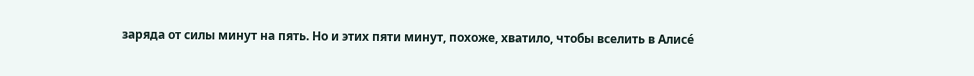заряда от силы минут на пять. Но и этих пяти минут, похоже, хватило, чтобы вселить в Алисé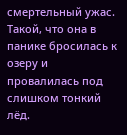смертельный ужас. Такой, что она в панике бросилась к озеру и провалилась под слишком тонкий лёд.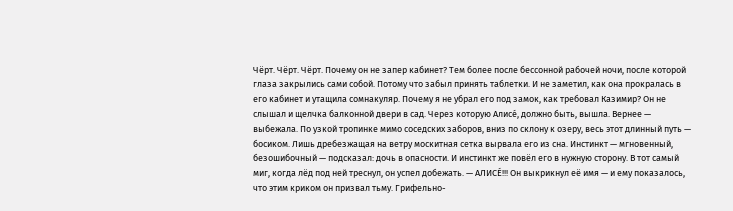Чёрт. Чёрт. Чёрт. Почему он не запер кабинет? Тем более после бессонной рабочей ночи, после которой глаза закрылись сами собой. Потому что забыл принять таблетки. И не заметил, как она прокралась в его кабинет и утащила сомнакуляр. Почему я не убрал его под замок, как требовал Казимир? Он не слышал и щелчка балконной двери в сад. Через которую Алисé, должно быть, вышла. Вернее — выбежала. По узкой тропинке мимо соседских заборов, вниз по склону к озеру, весь этот длинный путь — босиком. Лишь дребезжащая на ветру москитная сетка вырвала его из сна. Инстинкт — мгновенный, безошибочный — подсказал: дочь в опасности. И инстинкт же повёл его в нужную сторону. В тот самый миг, когда лёд под ней треснул, он успел добежать. — АЛИСÉ!!! Он выкрикнул её имя — и ему показалось, что этим криком он призвал тьму. Грифельно-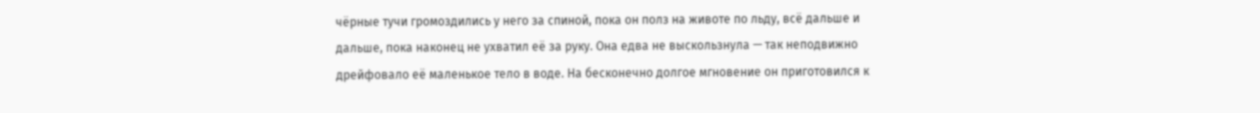чёрные тучи громоздились у него за спиной, пока он полз на животе по льду, всё дальше и дальше, пока наконец не ухватил её за руку. Она едва не выскользнула — так неподвижно дрейфовало её маленькое тело в воде. На бесконечно долгое мгновение он приготовился к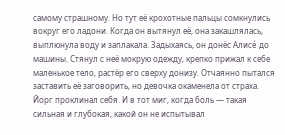самому страшному. Но тут её крохотные пальцы сомкнулись вокруг его ладони. Когда он вытянул её, она закашлялась, выплюнула воду и заплакала. Задыхаясь, он донёс Алисé до машины. Стянул с неё мокрую одежду, крепко прижал к себе маленькое тело, растёр его сверху донизу. Отчаянно пытался заставить её заговорить, но девочка окаменела от страха. Йорг проклинал себя. И в тот миг, когда боль — такая сильная и глубокая, какой он не испытывал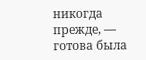никогда прежде, — готова была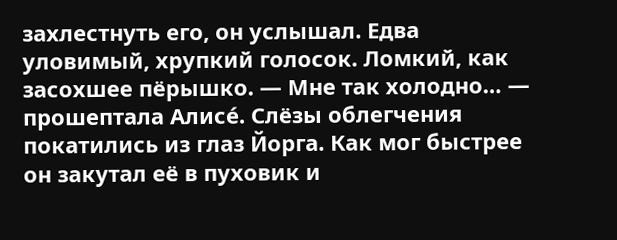захлестнуть его, он услышал. Едва уловимый, хрупкий голосок. Ломкий, как засохшее пёрышко. — Мне так холодно… — прошептала Алисé. Слёзы облегчения покатились из глаз Йорга. Как мог быстрее он закутал её в пуховик и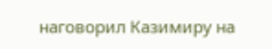наговорил Казимиру на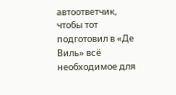автоответчик, чтобы тот подготовил в «Де Виль» всё необходимое для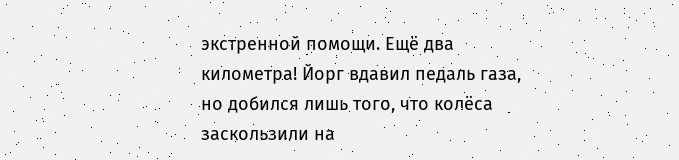экстренной помощи. Ещё два километра! Йорг вдавил педаль газа, но добился лишь того, что колёса заскользили на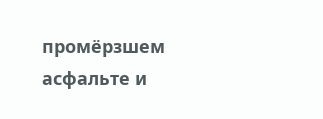промёрзшем асфальте и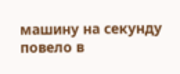машину на секунду повело в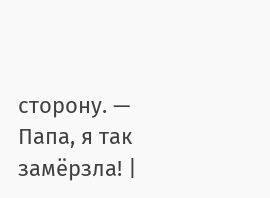сторону. — Папа, я так замёрзла! |